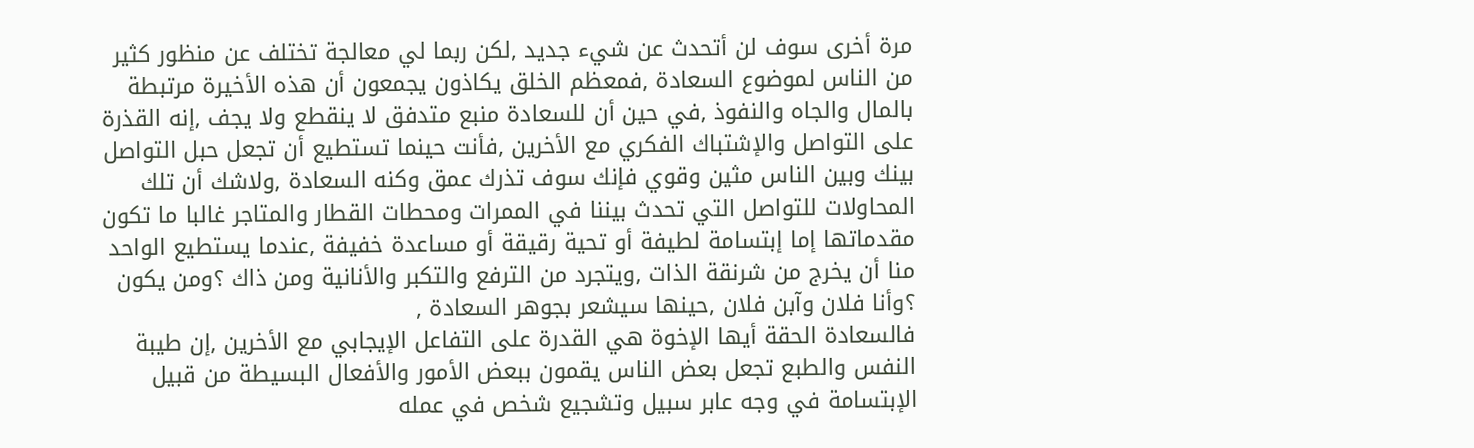مرة أخرى سوف لن أتحدث عن شيء جديد ,لكن ربما لي معالجة تختلف عن منظور كثير من الناس لموضوع السعادة ,فمعظم الخلق يكاذون يجمعون أن هذه الأخيرة مرتبطة بالمال والجاه والنفوذ ,في حين أن للسعادة منبع متدفق لا ينقطع ولا يجف ,إنه القذرة على التواصل والإشتباك الفكري مع الأخرين ,فأنت حينما تستطيع أن تجعل حبل التواصل بينك وبين الناس مثين وقوي فإنك سوف تذرك عمق وكنه السعادة ,ولاشك أن تلك المحاولات للتواصل التي تحدث بيننا في الممرات ومحطات القطار والمتاجر غالبا ما تكون مقدماتها إما إبتسامة لطيفة أو تحية رقيقة أو مساعدة خفيفة ,عندما يستطيع الواحد منا أن يخرج من شرنقة الذات ,ويتجرد من الترفع والتكبر والأنانية ومن ذاك ؟ومن يكون ؟وأنا فلان وآبن فلان ,حينها سيشعر بجوهر السعادة ,
فالسعادة الحقة أيها الإخوة هي القدرة على التفاعل الإيجابي مع الأخرين ,إن طيبة النفس والطبع تجعل بعض الناس يقمون ببعض الأمور والأفعال البسيطة من قبيل الإبتسامة في وجه عابر سبيل وتشجيع شخص في عمله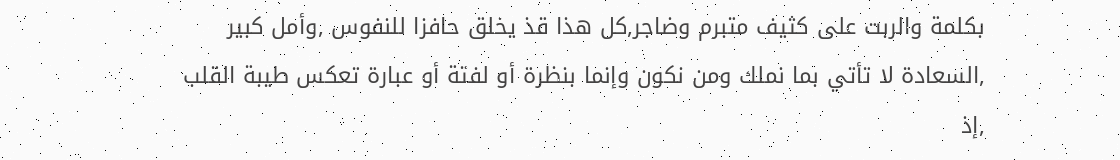بكلمة والربت على كثيف متبرم وضاجر,كل هذا قذ يخلق حافزا للنفوس ,وأمل كبير ,السعادة لا تأتي بما نملك ومن نكون وإنما بنظرة أو لفتة أو عبارة تعكس طيبة القلب ,إذ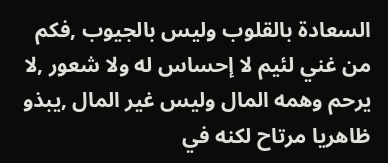السعادة بالقلوب وليس بالجيوب ,فكم من غني لئيم لا إحساس له ولا شعور ,لا يرحم وهمه المال وليس غير المال ,يبذو ظاهريا مرتاح لكنه في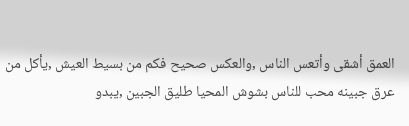العمق أشقى وأتعس الناس ,والعكس صحيح فكم من بسيط العيش ,يأكل من عرق جبينه محب للناس بشوش المحيا طليق الجبين ,يبدو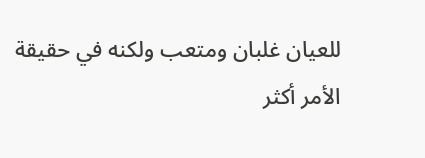للعيان غلبان ومتعب ولكنه في حقيقة الأمر أكثر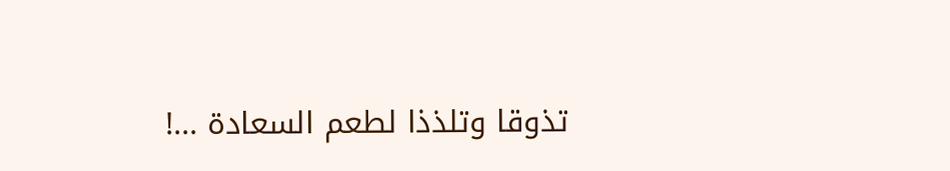تذوقا وتلذذا لطعم السعادة ...!